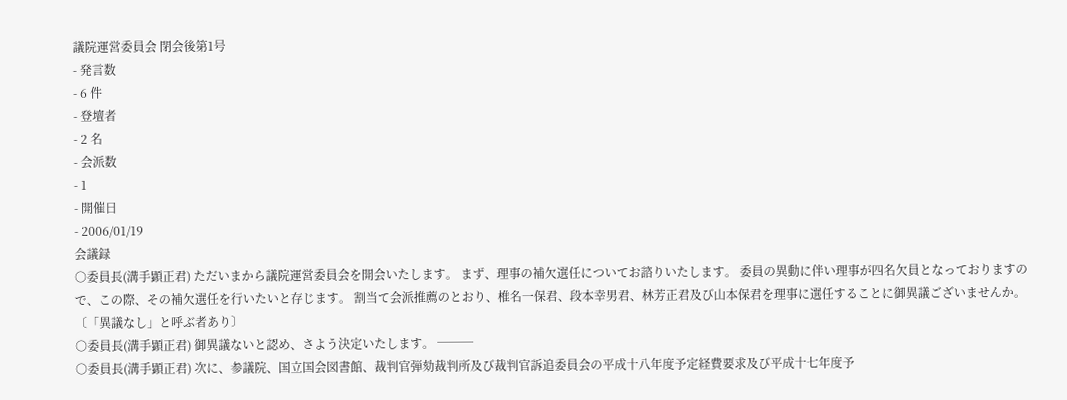議院運営委員会 閉会後第1号
- 発言数
- 6 件
- 登壇者
- 2 名
- 会派数
- 1
- 開催日
- 2006/01/19
会議録
○委員長(溝手顕正君) ただいまから議院運営委員会を開会いたします。 まず、理事の補欠選任についてお諮りいたします。 委員の異動に伴い理事が四名欠員となっておりますので、この際、その補欠選任を行いたいと存じます。 割当て会派推薦のとおり、椎名一保君、段本幸男君、林芳正君及び山本保君を理事に選任することに御異議ございませんか。 〔「異議なし」と呼ぶ者あり〕
○委員長(溝手顕正君) 御異議ないと認め、さよう決定いたします。 ───
○委員長(溝手顕正君) 次に、参議院、国立国会図書館、裁判官弾劾裁判所及び裁判官訴追委員会の平成十八年度予定経費要求及び平成十七年度予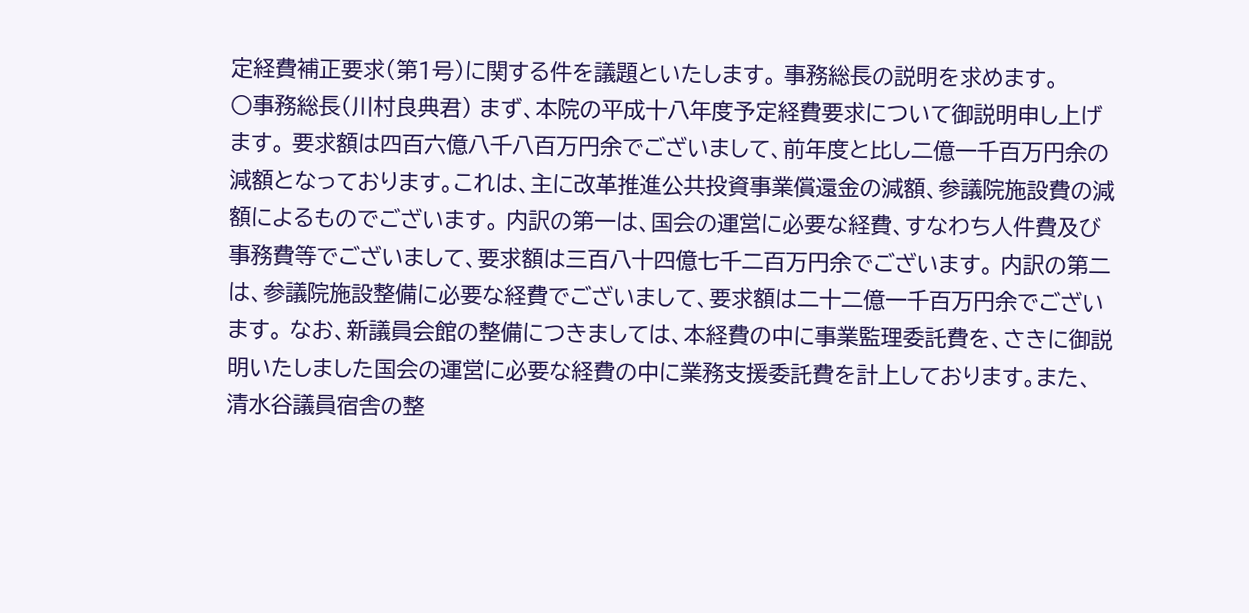定経費補正要求(第1号)に関する件を議題といたします。 事務総長の説明を求めます。
○事務総長(川村良典君) まず、本院の平成十八年度予定経費要求について御説明申し上げます。 要求額は四百六億八千八百万円余でございまして、前年度と比し二億一千百万円余の減額となっております。これは、主に改革推進公共投資事業償還金の減額、参議院施設費の減額によるものでございます。 内訳の第一は、国会の運営に必要な経費、すなわち人件費及び事務費等でございまして、要求額は三百八十四億七千二百万円余でございます。 内訳の第二は、参議院施設整備に必要な経費でございまして、要求額は二十二億一千百万円余でございます。 なお、新議員会館の整備につきましては、本経費の中に事業監理委託費を、さきに御説明いたしました国会の運営に必要な経費の中に業務支援委託費を計上しております。また、清水谷議員宿舎の整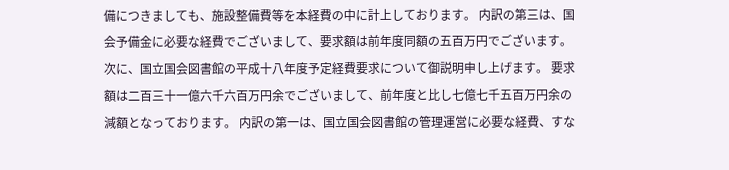備につきましても、施設整備費等を本経費の中に計上しております。 内訳の第三は、国会予備金に必要な経費でございまして、要求額は前年度同額の五百万円でございます。 次に、国立国会図書館の平成十八年度予定経費要求について御説明申し上げます。 要求額は二百三十一億六千六百万円余でございまして、前年度と比し七億七千五百万円余の減額となっております。 内訳の第一は、国立国会図書館の管理運営に必要な経費、すな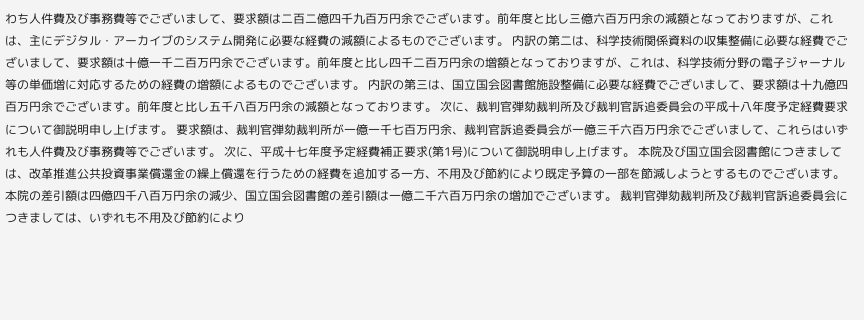わち人件費及び事務費等でございまして、要求額は二百二億四千九百万円余でございます。前年度と比し三億六百万円余の減額となっておりますが、これは、主にデジタル・アーカイブのシステム開発に必要な経費の減額によるものでございます。 内訳の第二は、科学技術関係資料の収集整備に必要な経費でございまして、要求額は十億一千二百万円余でございます。前年度と比し四千二百万円余の増額となっておりますが、これは、科学技術分野の電子ジャーナル等の単価増に対応するための経費の増額によるものでございます。 内訳の第三は、国立国会図書館施設整備に必要な経費でございまして、要求額は十九億四百万円余でございます。前年度と比し五千八百万円余の減額となっております。 次に、裁判官弾劾裁判所及び裁判官訴追委員会の平成十八年度予定経費要求について御説明申し上げます。 要求額は、裁判官弾劾裁判所が一億一千七百万円余、裁判官訴追委員会が一億三千六百万円余でございまして、これらはいずれも人件費及び事務費等でございます。 次に、平成十七年度予定経費補正要求(第1号)について御説明申し上げます。 本院及び国立国会図書館につきましては、改革推進公共投資事業償還金の繰上償還を行うための経費を追加する一方、不用及び節約により既定予算の一部を節減しようとするものでございます。 本院の差引額は四億四千八百万円余の減少、国立国会図書館の差引額は一億二千六百万円余の増加でございます。 裁判官弾劾裁判所及び裁判官訴追委員会につきましては、いずれも不用及び節約により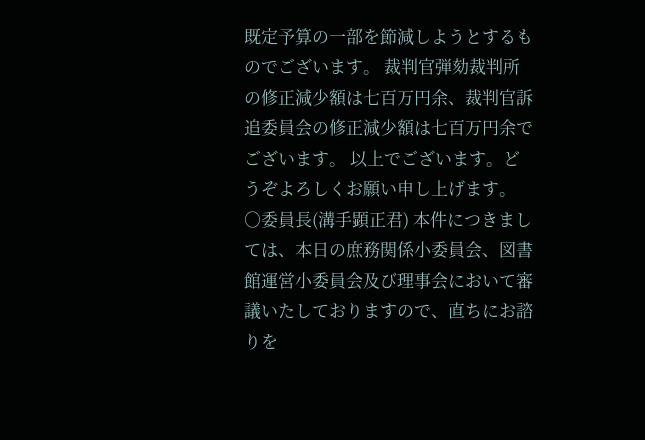既定予算の一部を節減しようとするものでございます。 裁判官弾劾裁判所の修正減少額は七百万円余、裁判官訴追委員会の修正減少額は七百万円余でございます。 以上でございます。どうぞよろしくお願い申し上げます。
○委員長(溝手顕正君) 本件につきましては、本日の庶務関係小委員会、図書館運営小委員会及び理事会において審議いたしておりますので、直ちにお諮りを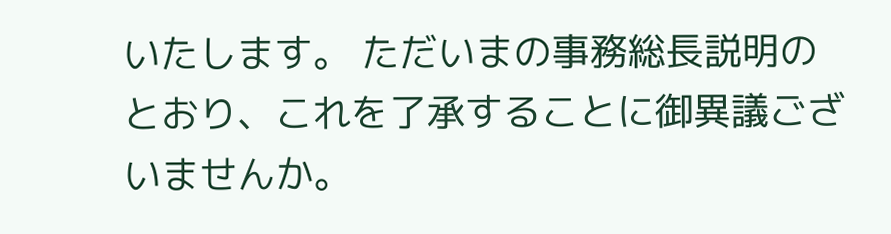いたします。 ただいまの事務総長説明のとおり、これを了承することに御異議ございませんか。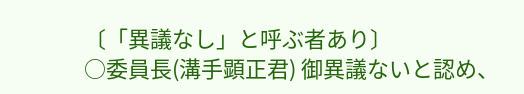〔「異議なし」と呼ぶ者あり〕
○委員長(溝手顕正君) 御異議ないと認め、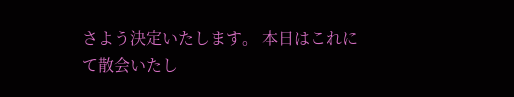さよう決定いたします。 本日はこれにて散会いたし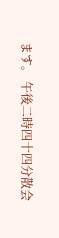ます。 午後二時四十四分散会